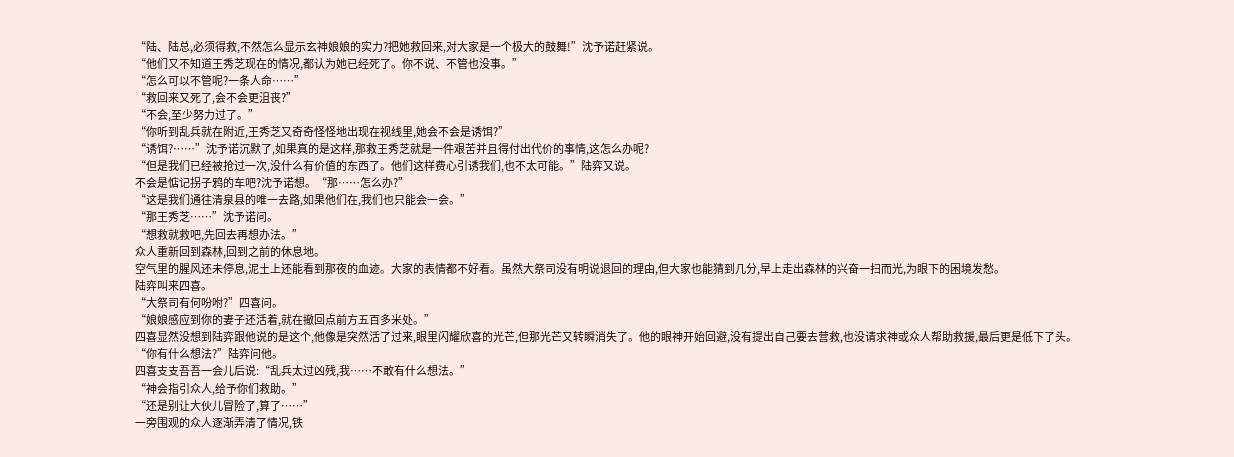“陆、陆总,必须得救,不然怎么显示玄神娘娘的实力?把她救回来,对大家是一个极大的鼓舞!”沈予诺赶紧说。
“他们又不知道王秀芝现在的情况,都认为她已经死了。你不说、不管也没事。”
“怎么可以不管呢?一条人命……”
“救回来又死了,会不会更沮丧?”
“不会,至少努力过了。”
“你听到乱兵就在附近,王秀芝又奇奇怪怪地出现在视线里,她会不会是诱饵?”
“诱饵?……”沈予诺沉默了,如果真的是这样,那救王秀芝就是一件艰苦并且得付出代价的事情,这怎么办呢?
“但是我们已经被抢过一次,没什么有价值的东西了。他们这样费心引诱我们,也不太可能。”陆弈又说。
不会是惦记拐子鸦的车吧?沈予诺想。“那……怎么办?”
“这是我们通往清泉县的唯一去路,如果他们在,我们也只能会一会。”
“那王秀芝……”沈予诺问。
“想救就救吧,先回去再想办法。”
众人重新回到森林,回到之前的休息地。
空气里的腥风还未停息,泥土上还能看到那夜的血迹。大家的表情都不好看。虽然大祭司没有明说退回的理由,但大家也能猜到几分,早上走出森林的兴奋一扫而光,为眼下的困境发愁。
陆弈叫来四喜。
“大祭司有何吩咐?”四喜问。
“娘娘感应到你的妻子还活着,就在撤回点前方五百多米处。”
四喜显然没想到陆弈跟他说的是这个,他像是突然活了过来,眼里闪耀欣喜的光芒,但那光芒又转瞬消失了。他的眼神开始回避,没有提出自己要去营救,也没请求神或众人帮助救援,最后更是低下了头。
“你有什么想法?”陆弈问他。
四喜支支吾吾一会儿后说:“乱兵太过凶残,我……不敢有什么想法。”
“神会指引众人,给予你们救助。”
“还是别让大伙儿冒险了,算了……”
一旁围观的众人逐渐弄清了情况,铁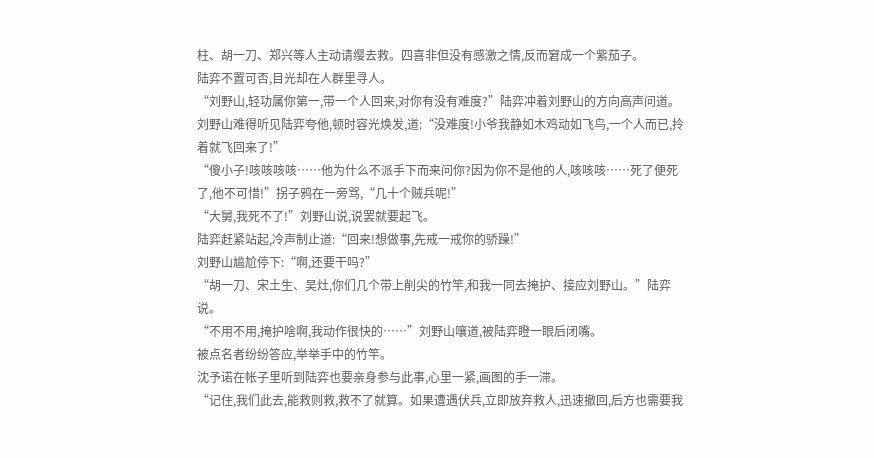柱、胡一刀、郑兴等人主动请缨去救。四喜非但没有感激之情,反而窘成一个紫茄子。
陆弈不置可否,目光却在人群里寻人。
“刘野山,轻功属你第一,带一个人回来,对你有没有难度?”陆弈冲着刘野山的方向高声问道。
刘野山难得听见陆弈夸他,顿时容光焕发,道:“没难度!小爷我静如木鸡动如飞鸟,一个人而已,拎着就飞回来了!”
“傻小子!咳咳咳咳……他为什么不派手下而来问你?因为你不是他的人,咳咳咳……死了便死了,他不可惜!”拐子鸦在一旁骂,“几十个贼兵呢!”
“大舅,我死不了!”刘野山说,说罢就要起飞。
陆弈赶紧站起,冷声制止道:“回来!想做事,先戒一戒你的骄躁!”
刘野山尴尬停下:“啊,还要干吗?”
“胡一刀、宋土生、吴灶,你们几个带上削尖的竹竿,和我一同去掩护、接应刘野山。”陆弈说。
“不用不用,掩护啥啊,我动作很快的……”刘野山嚷道,被陆弈瞪一眼后闭嘴。
被点名者纷纷答应,举举手中的竹竿。
沈予诺在帐子里听到陆弈也要亲身参与此事,心里一紧,画图的手一滞。
“记住,我们此去,能救则救,救不了就算。如果遭遇伏兵,立即放弃救人,迅速撤回,后方也需要我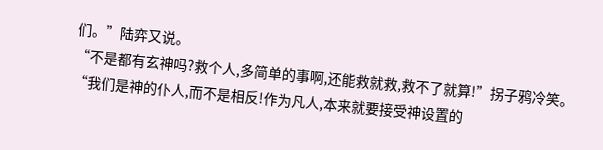们。”陆弈又说。
“不是都有玄神吗?救个人,多简单的事啊,还能救就救,救不了就算!”拐子鸦冷笑。
“我们是神的仆人,而不是相反!作为凡人,本来就要接受神设置的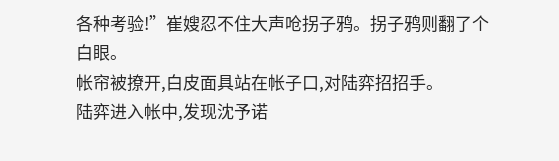各种考验!”崔嫂忍不住大声呛拐子鸦。拐子鸦则翻了个白眼。
帐帘被撩开,白皮面具站在帐子口,对陆弈招招手。
陆弈进入帐中,发现沈予诺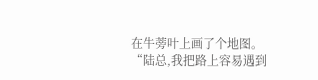在牛蒡叶上画了个地图。
“陆总,我把路上容易遇到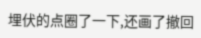埋伏的点圈了一下,还画了撤回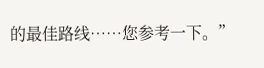的最佳路线……您参考一下。”